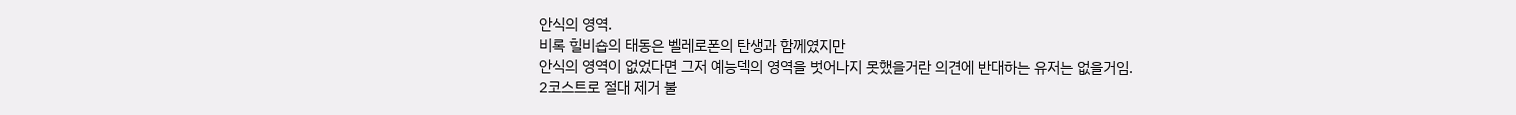안식의 영역.
비록 힐비숍의 태동은 벨레로폰의 탄생과 함께였지만
안식의 영역이 없었다면 그저 예능덱의 영역을 벗어나지 못했을거란 의견에 반대하는 유저는 없을거임.
2코스트로 절대 제거 불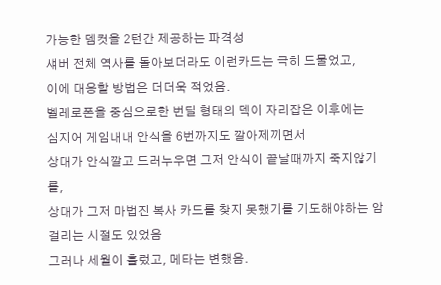가능한 뎀컷을 2턴간 제공하는 파격성
섀버 전체 역사를 돌아보더라도 이런카드는 극히 드물었고,
이에 대응할 방법은 더더욱 적었음.
벨레로폰을 중심으로한 번딜 형태의 덱이 자리잡은 이후에는
심지어 게임내내 안식을 6번까지도 깔아제끼면서
상대가 안식깔고 드러누우면 그저 안식이 끝날때까지 죽지않기를,
상대가 그저 마법진 복사 카드를 찾지 못했기를 기도해야하는 암걸리는 시절도 있었음
그러나 세월이 흘렀고, 메타는 변했음.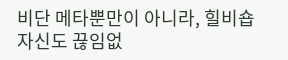비단 메타뿐만이 아니라, 힐비숍 자신도 끊임없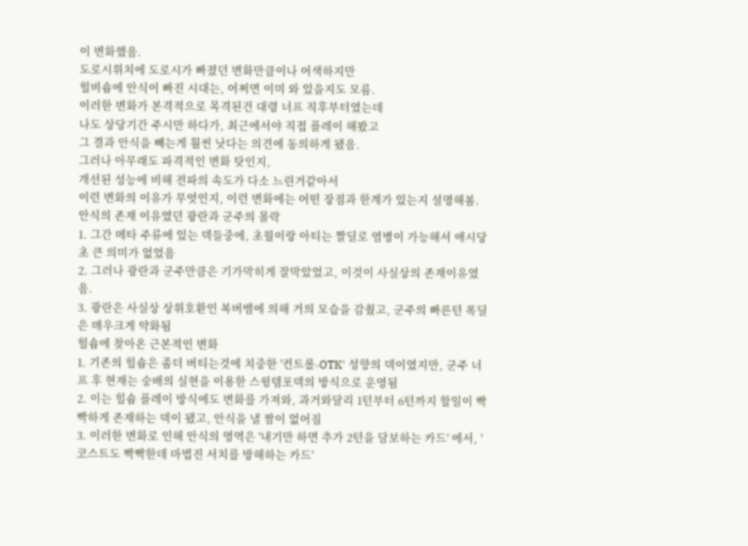이 변화했음.
도로시위치에 도로시가 빠졌던 변화만큼이나 어색하지만
힐비숍에 안식이 빠진 시대는, 어쩌면 이미 와 있을지도 모름.
이러한 변화가 본격적으로 목격된건 대령 너프 직후부터였는데
나도 상당기간 주시만 하다가, 최근에서야 직접 플레이 해봤고
그 결과 안식을 빼는게 훨씬 낫다는 의견에 동의하게 됐음.
그러나 아무래도 파격적인 변화 탓인지,
개선된 성능에 비해 전파의 속도가 다소 느린거같아서
이런 변화의 이유가 무엇인지, 이런 변화에는 어떤 장점과 한계가 있는지 설명해봄.
안식의 존재 이유였던 광란과 군주의 몰락
1. 그간 메타 주류에 있는 덱들중에, 초월이랑 아티는 짤딜로 염병이 가능해서 애시당초 큰 의미가 없었음
2. 그러나 광란과 군주만큼은 기가막히게 잘막았었고, 이것이 사실상의 존재이유였음.
3. 광란은 사실상 상위호환인 복버뱀에 의해 거의 모습을 감췄고, 군주의 빠른턴 폭딜은 매우크게 약화됨
힐숍에 찾아온 근본적인 변화
1. 기존의 힐숍은 좀더 버티는것에 치중한 '컨트롤-OTK' 성향의 덱이였지만, 군주 너프 후 현재는 숭배의 실현을 이용한 스윙템포덱의 방식으로 운영됨
2. 이는 힐숍 플레이 방식에도 변화를 가져와, 과거와달리 1턴부터 6턴까지 할일이 빡빡하게 존재하는 덱이 됐고, 안식을 낼 짬이 없어짐
3. 이러한 변화로 인해 안식의 영역은 '내기만 하면 추가 2턴을 담보하는 카드' 에서, '코스트도 빡빡한데 마법진 서치를 방해하는 카드'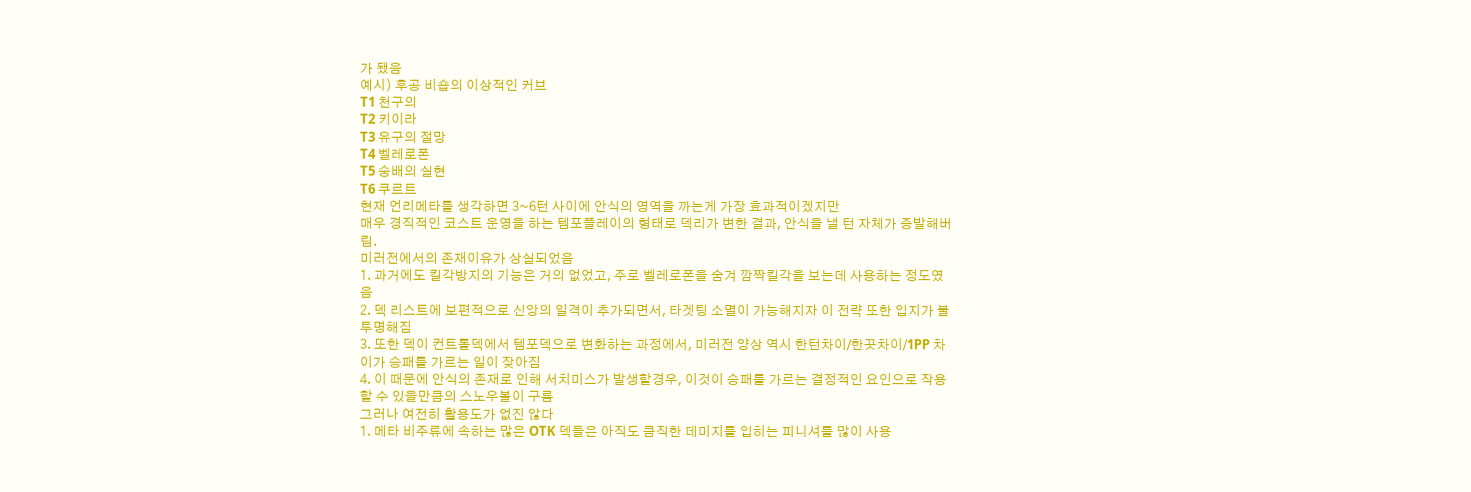가 됐음
예시) 후공 비숍의 이상적인 커브
T1 천구의
T2 키이라
T3 유구의 절망
T4 벨레로폰
T5 숭배의 실현
T6 쿠르트
현재 언리메타를 생각하면 3~6턴 사이에 안식의 영역을 까는게 가장 효과적이겠지만
매우 경직적인 코스트 운영을 하는 템포플레이의 형태로 덱리가 변한 결과, 안식을 낼 턴 자체가 증발해버림.
미러전에서의 존재이유가 상실되었음
1. 과거에도 킬각방지의 기능은 거의 없었고, 주로 벨레로폰을 숨겨 깜짝킬각을 보는데 사용하는 정도였음
2. 덱 리스트에 보편적으로 신앙의 일격이 추가되면서, 타겟팅 소멸이 가능해지자 이 전략 또한 입지가 불투명해짐
3. 또한 덱이 컨트롤덱에서 템포덱으로 변화하는 과정에서, 미러전 양상 역시 한턴차이/한끗차이/1PP 차이가 승패를 가르는 일이 잦아짐
4. 이 때문에 안식의 존재로 인해 서치미스가 발생할경우, 이것이 승패를 가르는 결정적인 요인으로 작용할 수 있을만큼의 스노우볼이 구름
그러나 여전히 활용도가 없진 않다
1. 메타 비주류에 속하는 많은 OTK 덱들은 아직도 큼직한 데미지를 입히는 피니셔를 많이 사용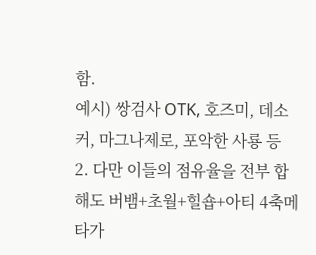함.
예시) 쌍검사 OTK, 호즈미, 데소커, 마그나제로, 포악한 사룡 등
2. 다만 이들의 점유율을 전부 합해도 버뱀+초월+힐숍+아티 4축메타가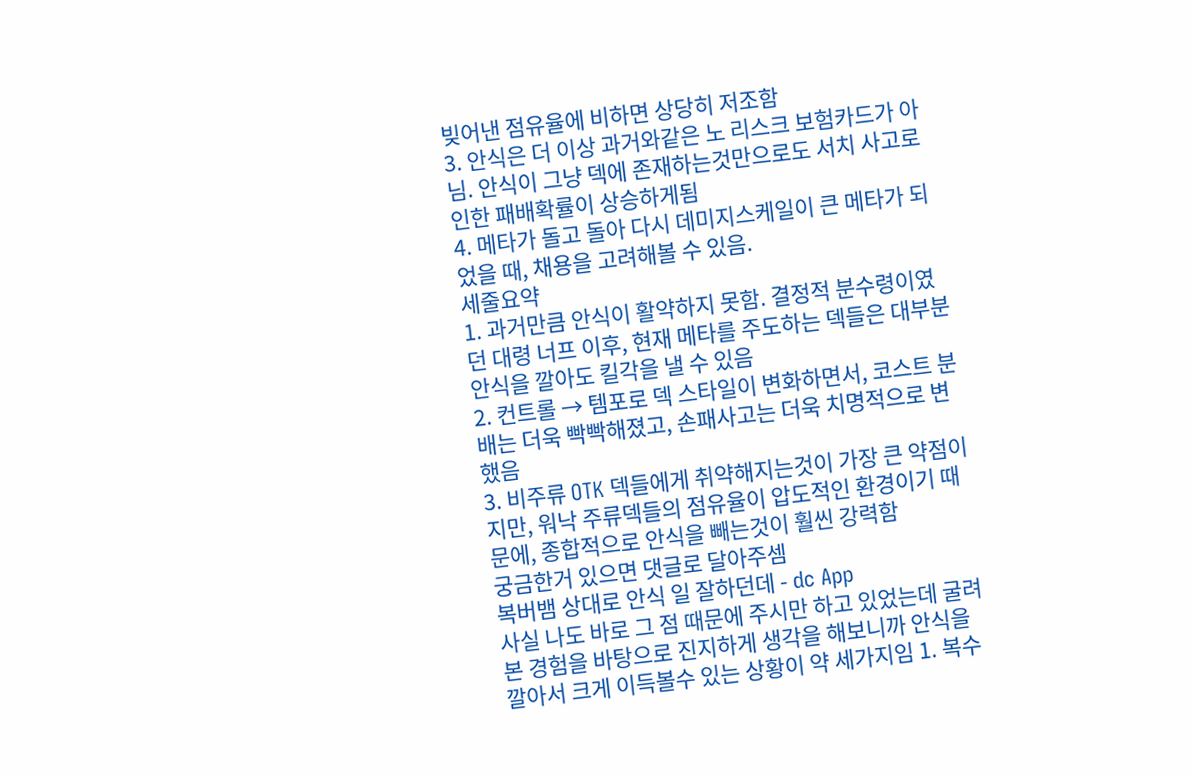빚어낸 점유율에 비하면 상당히 저조함
3. 안식은 더 이상 과거와같은 노 리스크 보험카드가 아님. 안식이 그냥 덱에 존재하는것만으로도 서치 사고로 인한 패배확률이 상승하게됨
4. 메타가 돌고 돌아 다시 데미지스케일이 큰 메타가 되었을 때, 채용을 고려해볼 수 있음.
세줄요약
1. 과거만큼 안식이 활약하지 못함. 결정적 분수령이였던 대령 너프 이후, 현재 메타를 주도하는 덱들은 대부분 안식을 깔아도 킬각을 낼 수 있음
2. 컨트롤 → 템포로 덱 스타일이 변화하면서, 코스트 분배는 더욱 빡빡해졌고, 손패사고는 더욱 치명적으로 변했음
3. 비주류 OTK 덱들에게 취약해지는것이 가장 큰 약점이지만, 워낙 주류덱들의 점유율이 압도적인 환경이기 때문에, 종합적으로 안식을 빼는것이 훨씬 강력함
궁금한거 있으면 댓글로 달아주셈
복버뱀 상대로 안식 일 잘하던데 - dc App
사실 나도 바로 그 점 때문에 주시만 하고 있었는데 굴려본 경험을 바탕으로 진지하게 생각을 해보니까 안식을 깔아서 크게 이득볼수 있는 상황이 약 세가지임 1. 복수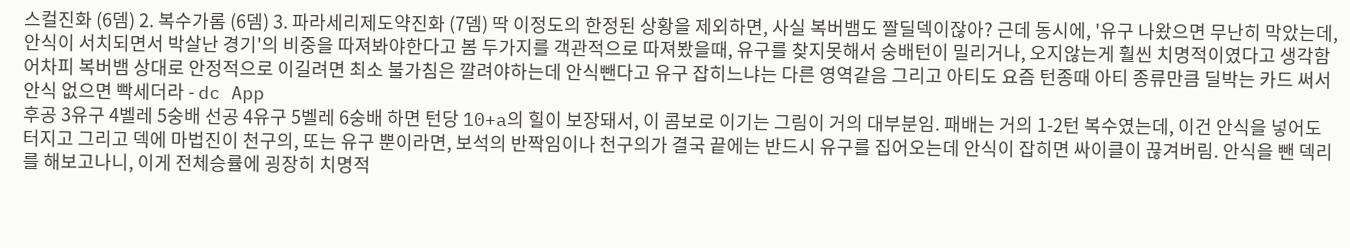스컬진화 (6뎀) 2. 복수가롬 (6뎀) 3. 파라세리제도약진화 (7뎀) 딱 이정도의 한정된 상황을 제외하면, 사실 복버뱀도 짤딜덱이잖아? 근데 동시에, '유구 나왔으면 무난히 막았는데, 안식이 서치되면서 박살난 경기'의 비중을 따져봐야한다고 봄 두가지를 객관적으로 따져봤을때, 유구를 찾지못해서 숭배턴이 밀리거나, 오지않는게 훨씬 치명적이였다고 생각함
어차피 복버뱀 상대로 안정적으로 이길려면 최소 불가침은 깔려야하는데 안식뺀다고 유구 잡히느냐는 다른 영역같음 그리고 아티도 요즘 턴종때 아티 종류만큼 딜박는 카드 써서 안식 없으면 빡세더라 - dc App
후공 3유구 4벨레 5숭배 선공 4유구 5벨레 6숭배 하면 턴당 10+a의 힐이 보장돼서, 이 콤보로 이기는 그림이 거의 대부분임. 패배는 거의 1-2턴 복수였는데, 이건 안식을 넣어도 터지고 그리고 덱에 마법진이 천구의, 또는 유구 뿐이라면, 보석의 반짝임이나 천구의가 결국 끝에는 반드시 유구를 집어오는데 안식이 잡히면 싸이클이 끊겨버림. 안식을 뺀 덱리를 해보고나니, 이게 전체승률에 굉장히 치명적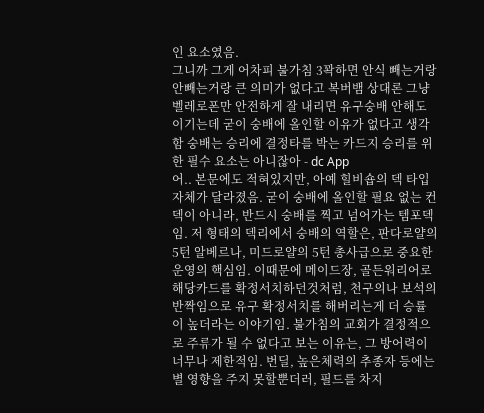인 요소였음.
그니까 그게 어차피 불가침 3꽉하면 안식 빼는거랑 안빼는거랑 큰 의미가 없다고 복버뱀 상대론 그냥 벨레로폰만 안전하게 잘 내리면 유구숭배 안해도 이기는데 굳이 숭배에 올인할 이유가 없다고 생각함 숭배는 승리에 결정타를 박는 카드지 승리를 위한 필수 요소는 아니잖아 - dc App
어.. 본문에도 적혀있지만, 아예 힐비숍의 덱 타입 자체가 달라졌음. 굳이 숭배에 올인할 필요 없는 컨덱이 아니라, 반드시 숭배를 찍고 넘어가는 템포덱임. 저 형태의 덱리에서 숭배의 역할은, 판다로얄의 5턴 알베르나, 미드로얄의 5턴 총사급으로 중요한 운영의 핵심임. 이때문에 메이드장, 골든워리어로 해당카드를 확정서치하던것처럼, 천구의나 보석의 반짝임으로 유구 확정서치를 해버리는게 더 승률이 높더라는 이야기임. 불가침의 교회가 결정적으로 주류가 될 수 없다고 보는 이유는, 그 방어력이 너무나 제한적임. 번딜, 높은체력의 추종자 등에는 별 영향을 주지 못할뿐더러, 필드를 차지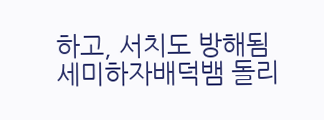하고, 서치도 방해됨
세미하자배덕뱀 돌리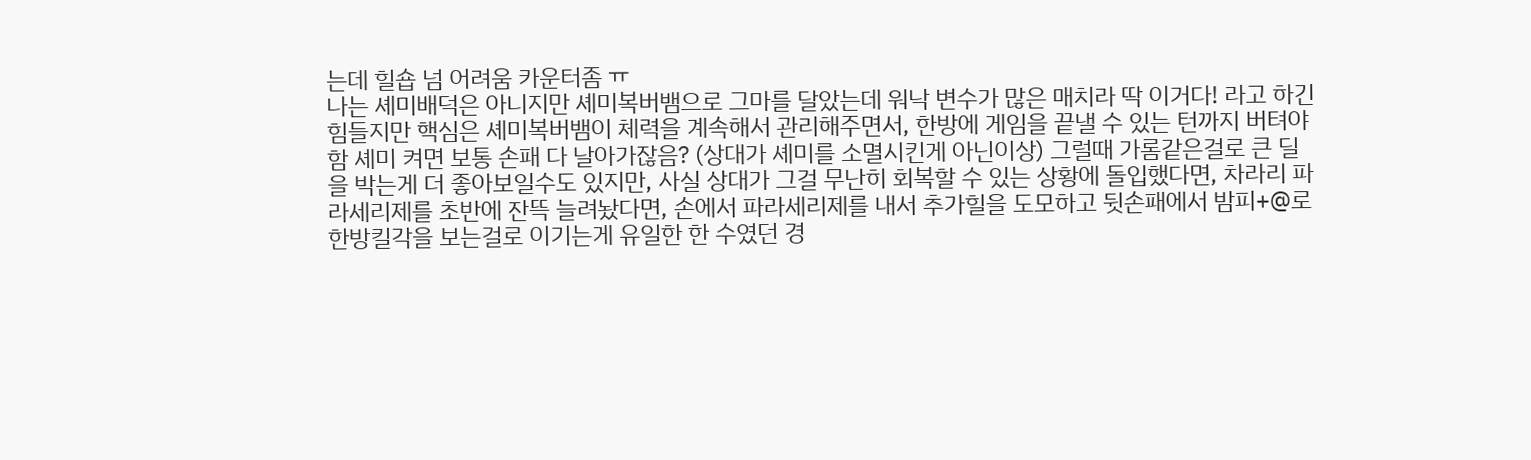는데 힐숍 넘 어려움 카운터좀 ㅠ
나는 셰미배덕은 아니지만 셰미복버뱀으로 그마를 달았는데 워낙 변수가 많은 매치라 딱 이거다! 라고 하긴 힘들지만 핵심은 셰미복버뱀이 체력을 계속해서 관리해주면서, 한방에 게임을 끝낼 수 있는 턴까지 버텨야 함 셰미 켜면 보통 손패 다 날아가잖음? (상대가 셰미를 소멸시킨게 아닌이상) 그럴때 가롬같은걸로 큰 딜을 박는게 더 좋아보일수도 있지만, 사실 상대가 그걸 무난히 회복할 수 있는 상황에 돌입했다면, 차라리 파라세리제를 초반에 잔뜩 늘려놨다면, 손에서 파라세리제를 내서 추가힐을 도모하고 뒷손패에서 밤피+@로 한방킬각을 보는걸로 이기는게 유일한 한 수였던 경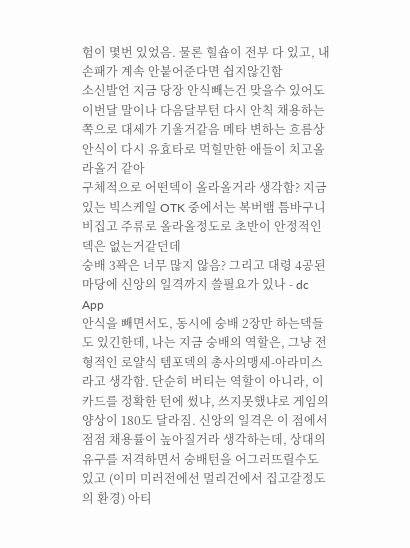험이 몇번 있었음. 물론 힐숍이 전부 다 있고, 내 손패가 계속 안붙어준다면 쉽지않긴함
소신발언 지금 당장 안식빼는건 맞을수 있어도 이번달 말이나 다음달부턴 다시 안칙 채용하는쪽으로 대세가 기울거같음 메타 변하는 흐름상 안식이 다시 유효타로 먹힐만한 애들이 치고올라올거 같아
구체적으로 어떤덱이 올라올거라 생각함? 지금 있는 빅스케일 OTK 중에서는 복버뱀 틈바구니 비집고 주류로 올라올정도로 초반이 안정적인 덱은 없는거같던데
숭배 3꽉은 너무 많지 않음? 그리고 대령 4공된 마당에 신앙의 일격까지 쓸필요가 있나 - dc App
안식을 빼면서도, 동시에 숭배 2장만 하는덱들도 있긴한데, 나는 지금 숭배의 역할은, 그냥 전형적인 로얄식 템포덱의 총사의맹세-아라미스 라고 생각함. 단순히 버티는 역할이 아니라, 이 카드를 정확한 턴에 썼냐, 쓰지못했냐로 게임의 양상이 180도 달라짐. 신앙의 일격은 이 점에서 점점 채용률이 높아질거라 생각하는데, 상대의 유구를 저격하면서 숭배턴을 어그러뜨릴수도 있고 (이미 미러전에선 멀리건에서 집고갈정도의 환경) 아티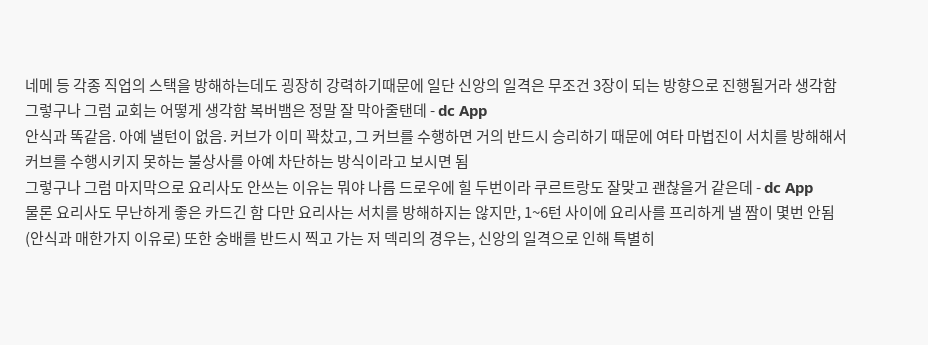네메 등 각종 직업의 스택을 방해하는데도 굉장히 강력하기때문에 일단 신앙의 일격은 무조건 3장이 되는 방향으로 진행될거라 생각함
그렇구나 그럼 교회는 어떻게 생각함 복버뱀은 정말 잘 막아줄탠데 - dc App
안식과 똑같음. 아예 낼턴이 없음. 커브가 이미 꽉찼고, 그 커브를 수행하면 거의 반드시 승리하기 때문에 여타 마법진이 서치를 방해해서 커브를 수행시키지 못하는 불상사를 아예 차단하는 방식이라고 보시면 됨
그렇구나 그럼 마지막으로 요리사도 안쓰는 이유는 뭐야 나름 드로우에 힐 두번이라 쿠르트랑도 잘맞고 괜찮을거 같은데 - dc App
물론 요리사도 무난하게 좋은 카드긴 함 다만 요리사는 서치를 방해하지는 않지만, 1~6턴 사이에 요리사를 프리하게 낼 짬이 몇번 안됨 (안식과 매한가지 이유로) 또한 숭배를 반드시 찍고 가는 저 덱리의 경우는, 신앙의 일격으로 인해 특별히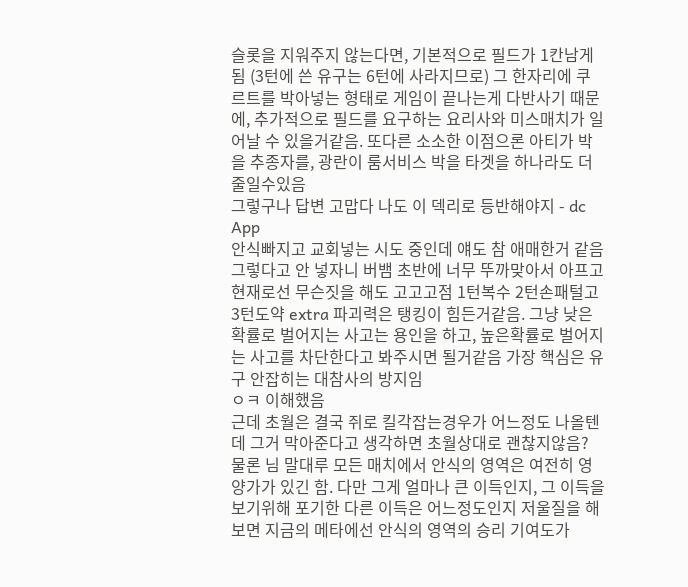슬롯을 지워주지 않는다면, 기본적으로 필드가 1칸남게됨 (3턴에 쓴 유구는 6턴에 사라지므로) 그 한자리에 쿠르트를 박아넣는 형태로 게임이 끝나는게 다반사기 때문에, 추가적으로 필드를 요구하는 요리사와 미스매치가 일어날 수 있을거같음. 또다른 소소한 이점으론 아티가 박을 추종자를, 광란이 룸서비스 박을 타겟을 하나라도 더 줄일수있음
그렇구나 답변 고맙다 나도 이 덱리로 등반해야지 - dc App
안식빠지고 교회넣는 시도 중인데 얘도 참 애매한거 같음 그렇다고 안 넣자니 버뱀 초반에 너무 뚜까맞아서 아프고
현재로선 무슨짓을 해도 고고고점 1턴복수 2턴손패털고 3턴도약 extra 파괴력은 탱킹이 힘든거같음. 그냥 낮은 확률로 벌어지는 사고는 용인을 하고, 높은확률로 벌어지는 사고를 차단한다고 봐주시면 될거같음 가장 핵심은 유구 안잡히는 대참사의 방지임
ㅇㅋ 이해했음
근데 초월은 결국 쥐로 킬각잡는경우가 어느정도 나올텐데 그거 막아준다고 생각하면 초월상대로 괜찮지않음?
물론 님 말대루 모든 매치에서 안식의 영역은 여전히 영양가가 있긴 함. 다만 그게 얼마나 큰 이득인지, 그 이득을 보기위해 포기한 다른 이득은 어느정도인지 저울질을 해보면 지금의 메타에선 안식의 영역의 승리 기여도가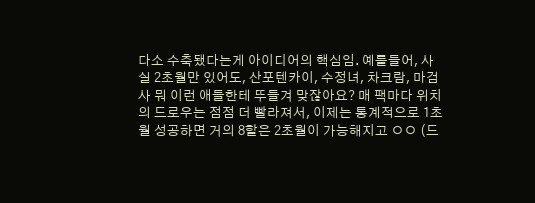다소 수축됐다는게 아이디어의 핵심임. 예를들어, 사실 2초월만 있어도, 산포텐카이, 수정녀, 차크람, 마검사 뭐 이런 애들한테 뚜들겨 맞잖아요? 매 팩마다 위치의 드로우는 점점 더 빨라져서, 이제는 통계적으로 1초월 성공하면 거의 8할은 2초월이 가능해지고 ㅇㅇ (드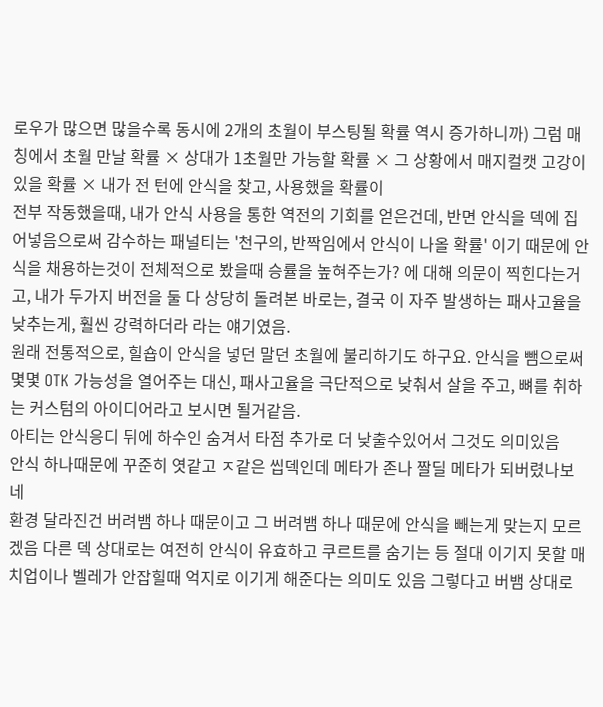로우가 많으면 많을수록 동시에 2개의 초월이 부스팅될 확률 역시 증가하니까) 그럼 매칭에서 초월 만날 확률 × 상대가 1초월만 가능할 확률 × 그 상황에서 매지컬캣 고강이 있을 확률 × 내가 전 턴에 안식을 찾고, 사용했을 확률이
전부 작동했을때, 내가 안식 사용을 통한 역전의 기회를 얻은건데, 반면 안식을 덱에 집어넣음으로써 감수하는 패널티는 '천구의, 반짝임에서 안식이 나올 확률' 이기 때문에 안식을 채용하는것이 전체적으로 봤을때 승률을 높혀주는가? 에 대해 의문이 찍힌다는거고, 내가 두가지 버전을 둘 다 상당히 돌려본 바로는, 결국 이 자주 발생하는 패사고율을 낮추는게, 훨씬 강력하더라 라는 얘기였음.
원래 전통적으로, 힐숍이 안식을 넣던 말던 초월에 불리하기도 하구요. 안식을 뺌으로써 몇몇 OTK 가능성을 열어주는 대신, 패사고율을 극단적으로 낮춰서 살을 주고, 뼈를 취하는 커스텀의 아이디어라고 보시면 될거같음.
아티는 안식응디 뒤에 하수인 숨겨서 타점 추가로 더 낮출수있어서 그것도 의미있음
안식 하나때문에 꾸준히 엿같고 ㅈ같은 씹덱인데 메타가 존나 짤딜 메타가 되버렸나보네
환경 달라진건 버려뱀 하나 때문이고 그 버려뱀 하나 때문에 안식을 빼는게 맞는지 모르겠음 다른 덱 상대로는 여전히 안식이 유효하고 쿠르트를 숨기는 등 절대 이기지 못할 매치업이나 벨레가 안잡힐때 억지로 이기게 해준다는 의미도 있음 그렇다고 버뱀 상대로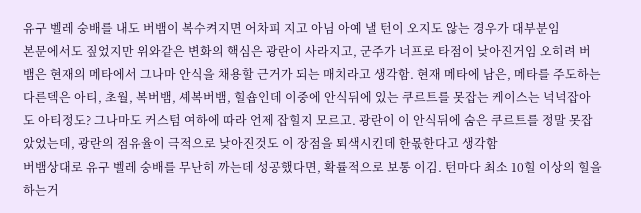유구 벨레 숭배를 내도 버뱀이 복수켜지면 어차피 지고 아님 아예 낼 턴이 오지도 않는 경우가 대부분임
본문에서도 짚었지만 위와같은 변화의 핵심은 광란이 사라지고, 군주가 너프로 타점이 낮아진거임 오히려 버뱀은 현재의 메타에서 그나마 안식을 채용할 근거가 되는 매치라고 생각함. 현재 메타에 남은, 메타를 주도하는 다른덱은 아티, 초월, 복버뱀, 셰복버뱀, 힐숍인데 이중에 안식뒤에 있는 쿠르트를 못잡는 케이스는 넉넉잡아도 아티정도? 그나마도 커스텀 여하에 따라 언제 잡힐지 모르고. 광란이 이 안식뒤에 숨은 쿠르트를 정말 못잡았었는데, 광란의 점유율이 극적으로 낮아진것도 이 장점을 퇴색시킨데 한몫한다고 생각함
버뱀상대로 유구 벨레 숭배를 무난히 까는데 성공했다면, 확률적으로 보통 이김. 턴마다 최소 10힐 이상의 힐을 하는거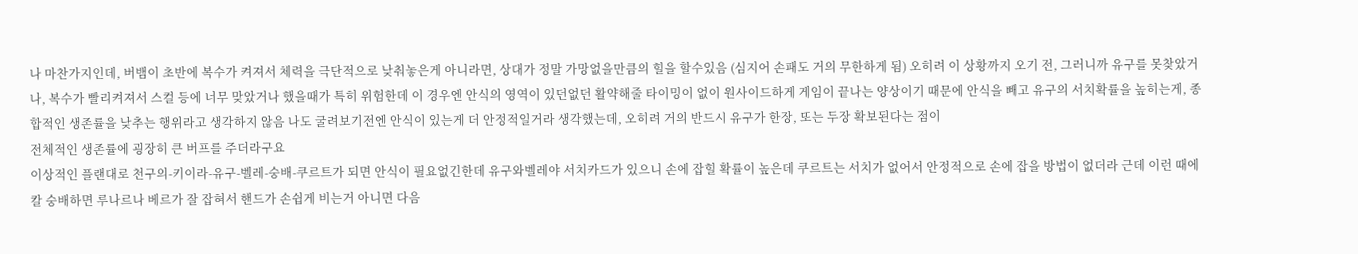나 마찬가지인데, 버뱀이 초반에 복수가 켜져서 체력을 극단적으로 낮춰놓은게 아니라면, 상대가 정말 가망없을만큼의 힐을 할수있음 (심지어 손패도 거의 무한하게 됨) 오히려 이 상황까지 오기 전, 그러니까 유구를 못찾았거나, 복수가 빨리켜져서 스컬 등에 너무 맞았거나 했을때가 특히 위험한데 이 경우엔 안식의 영역이 있던없던 활약해줄 타이밍이 없이 원사이드하게 게임이 끝나는 양상이기 때문에 안식을 빼고 유구의 서치확률을 높히는게, 종합적인 생존률을 낮추는 행위라고 생각하지 않음 나도 굴려보기전엔 안식이 있는게 더 안정적일거라 생각했는데, 오히려 거의 반드시 유구가 한장, 또는 두장 확보된다는 점이
전체적인 생존률에 굉장히 큰 버프를 주더라구요
이상적인 플랜대로 천구의-키이라-유구-벨레-숭배-쿠르트가 되면 안식이 필요없긴한데 유구와벨레야 서치카드가 있으니 손에 잡힐 확률이 높은데 쿠르트는 서치가 없어서 안정적으로 손에 잡을 방법이 없더라 근데 이런 때에 칼 숭배하면 루나르나 베르가 잘 잡혀서 핸드가 손쉽게 비는거 아니면 다음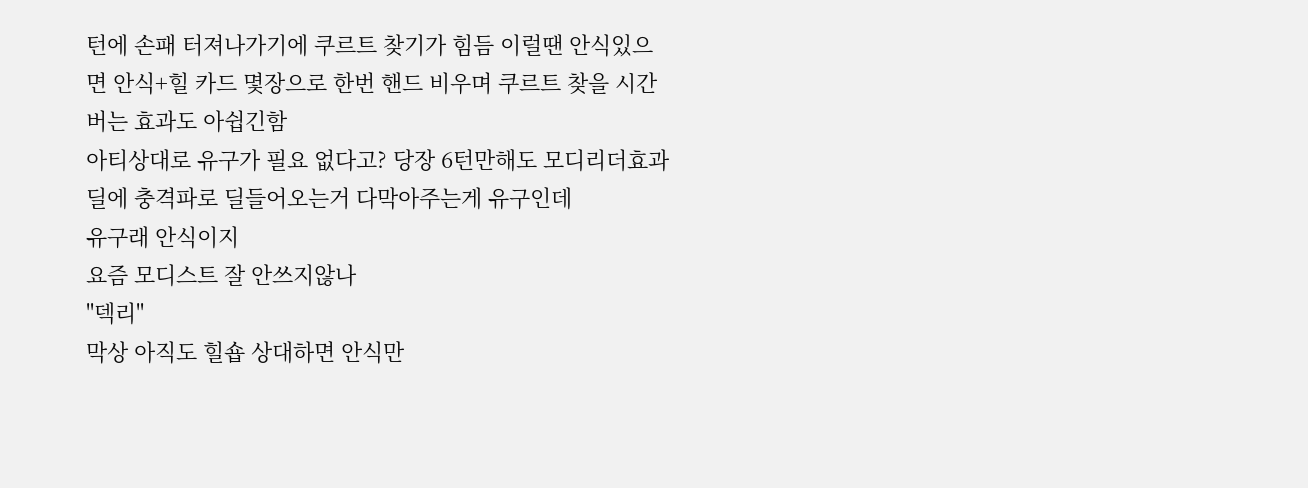턴에 손패 터져나가기에 쿠르트 찾기가 힘듬 이럴땐 안식있으면 안식+힐 카드 몇장으로 한번 핸드 비우며 쿠르트 찾을 시간 버는 효과도 아쉽긴함
아티상대로 유구가 필요 없다고? 당장 6턴만해도 모디리더효과딜에 충격파로 딜들어오는거 다막아주는게 유구인데
유구래 안식이지
요즘 모디스트 잘 안쓰지않나
"덱리"
막상 아직도 힐숍 상대하면 안식만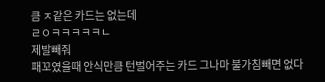큼 ㅈ같은 카드는 없는데
ㄹㅇㅋㅋㅋㅋㅋㄴ
제발빼줘
패꼬였을때 안식만큼 턴벌어주는 카드 그나마 불가침빼면 없다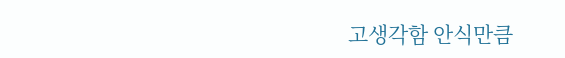고생각함 안식만큼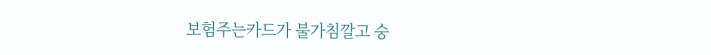보험주는카드가 불가침깔고 숭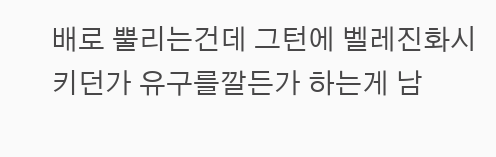배로 뿔리는건데 그턴에 벨레진화시키던가 유구를깔든가 하는게 남